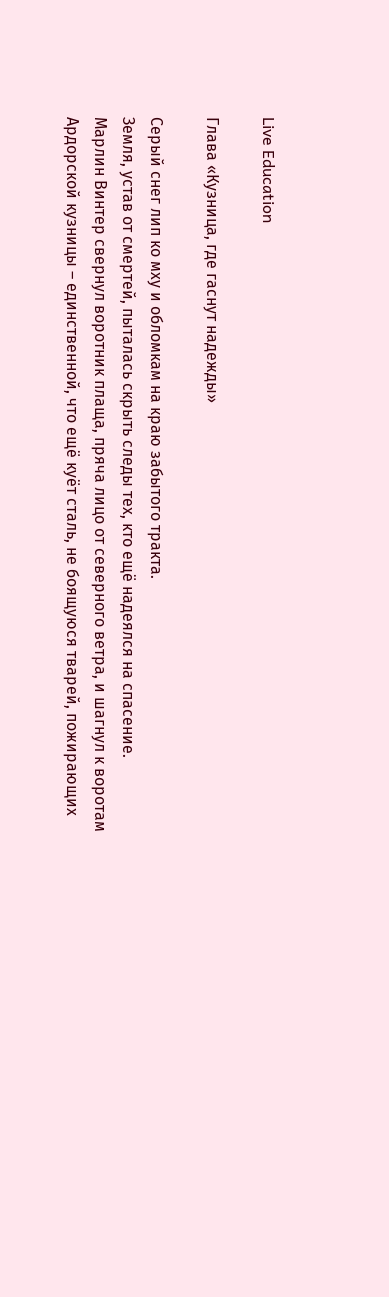Live Education

Глава «Кузница, где гаснут надежды»

Серый снег лип ко мху и обломкам на краю забытого тракта.
Земля, устав от смертей, пыталась скрыть следы тех, кто ещё надеялся на спасение.
Марлин Винтер свернул воротник плаща, пряча лицо от северного ветра, и шагнул к воротам Ардорской кузницы – единственной, что ещё куёт сталь, не боящуюся тварей, пожирающих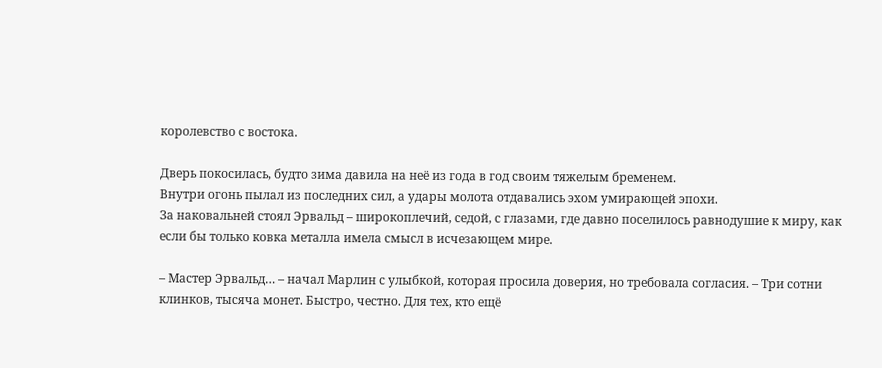королевство с востока.

Дверь покосилась, будто зима давила на неё из года в год своим тяжелым бременем.
Внутри огонь пылал из последних сил, а удары молота отдавались эхом умирающей эпохи.
За наковальней стоял Эрвальд – широкоплечий, седой, с глазами, где давно поселилось равнодушие к миру, как если бы только ковка металла имела смысл в исчезающем мире.

– Мастер Эрвальд… – начал Марлин с улыбкой, которая просила доверия, но требовала согласия. – Три сотни клинков, тысяча монет. Быстро, честно. Для тех, кто ещё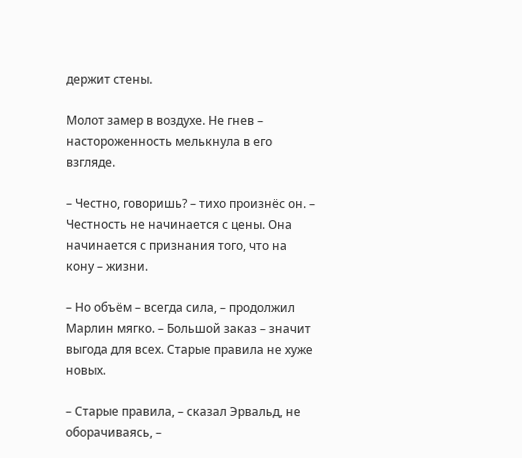держит стены.

Молот замер в воздухе. Не гнев – настороженность мелькнула в его взгляде.

– Честно, говоришь? – тихо произнёс он. – Честность не начинается с цены. Она начинается с признания того, что на кону – жизни.

– Но объём – всегда сила, – продолжил Марлин мягко. – Большой заказ – значит выгода для всех. Старые правила не хуже новых.

– Старые правила, – сказал Эрвальд, не оборачиваясь, –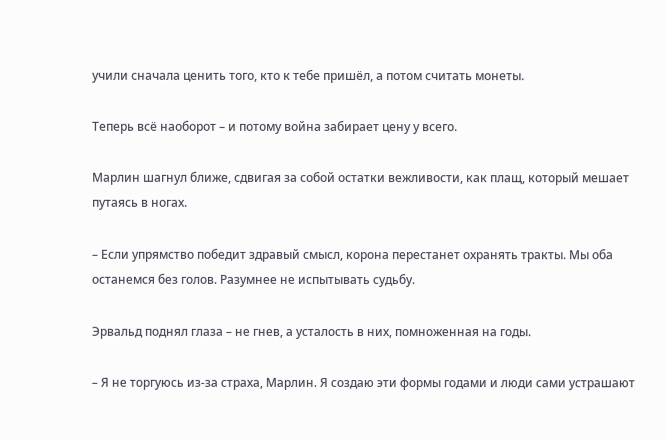учили сначала ценить того, кто к тебе пришёл, а потом считать монеты.

Теперь всё наоборот – и потому война забирает цену у всего.

Марлин шагнул ближе, сдвигая за собой остатки вежливости, как плащ, который мешает путаясь в ногах.

– Если упрямство победит здравый смысл, корона перестанет охранять тракты. Мы оба останемся без голов. Разумнее не испытывать судьбу.

Эрвальд поднял глаза – не гнев, а усталость в них, помноженная на годы.

– Я не торгуюсь из-за страха, Марлин. Я создаю эти формы годами и люди сами устрашают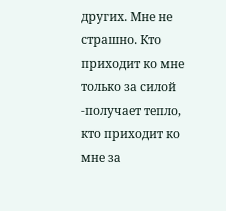других. Мне не страшно. Кто приходит ко мне только за силой -получает тепло, кто приходит ко мне за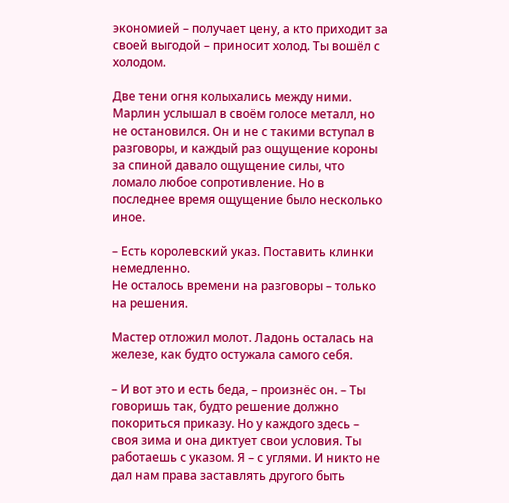экономией – получает цену, а кто приходит за своей выгодой – приносит холод. Ты вошёл с холодом.

Две тени огня колыхались между ними.
Марлин услышал в своём голосе металл, но не остановился. Он и не с такими вступал в разговоры, и каждый раз ощущение короны за спиной давало ощущение силы, что ломало любое сопротивление. Но в последнее время ощущение было несколько иное.

– Есть королевский указ. Поставить клинки немедленно.
Не осталось времени на разговоры – только на решения.

Мастер отложил молот. Ладонь осталась на железе, как будто остужала самого себя.

– И вот это и есть беда, – произнёс он. – Ты говоришь так, будто решение должно покориться приказу. Но у каждого здесь – своя зима и она диктует свои условия. Ты работаешь с указом. Я – с углями. И никто не дал нам права заставлять другого быть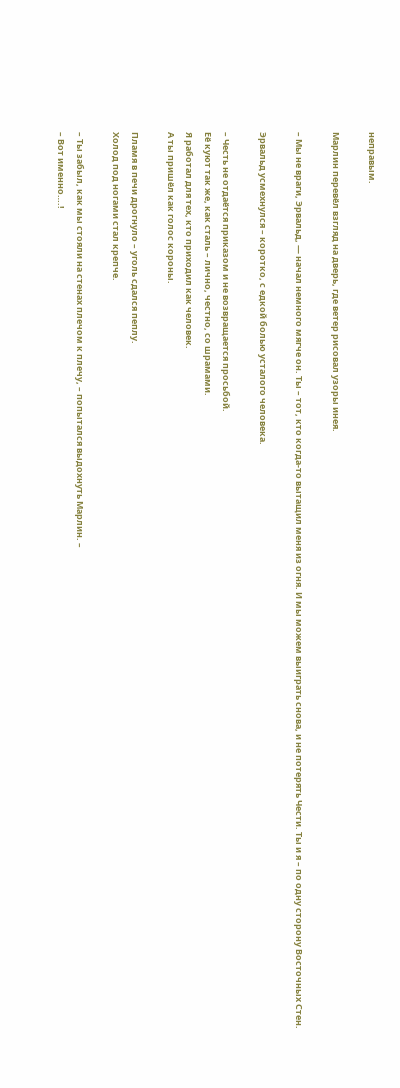неправым.

Марлин перевёл взгляд на дверь, где ветер рисовал узоры инея.

– Мы не враги, Эрвальд, — начал немного мягче он. Ты – тот, кто когда-то вытащил меня из огня. И мы можем выиграть снова, и не потерять Чести. Ты и я – по одну сторону Восточных Стен.

Эрвальд усмехнулся – коротко, с едкой болью усталого человека.

– Честь не отдаётся приказом и не возвращается просьбой.
Её куют так же, как сталь – лично, честно, со шрамами.
Я работал для тех, кто приходил как человек.
А ты пришёл как голос короны.

Пламя в печи дрогнуло – уголь сдался пеплу.
Холод под ногами стал крепче.

– Ты забыл, как мы стояли на стенах плечом к плечу, – попытался выдохнуть Марлин. –
– Вот именно….!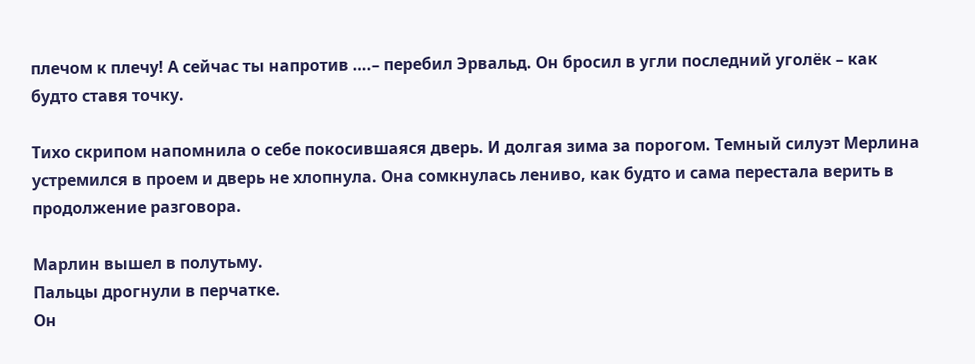плечом к плечу! А сейчас ты напротив ….– перебил Эрвальд. Он бросил в угли последний уголёк – как будто ставя точку.

Тихо скрипом напомнила о себе покосившаяся дверь. И долгая зима за порогом. Темный силуэт Мерлина устремился в проем и дверь не хлопнула. Она сомкнулась лениво, как будто и сама перестала верить в  продолжение разговора.

Марлин вышел в полутьму.
Пальцы дрогнули в перчатке.
Он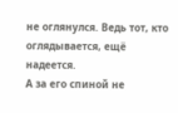не оглянулся. Ведь тот, кто оглядывается, ещё надеется.
А за его спиной не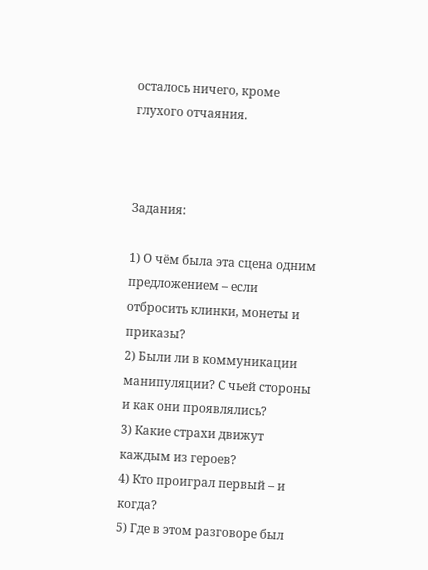осталось ничего, кроме глухого отчаяния.



Задания:

1) О чём была эта сцена одним предложением – если отбросить клинки, монеты и приказы?
2) Были ли в коммуникации манипуляции? С чьей стороны и как они проявлялись?
3) Какие страхи движут каждым из героев?
4) Кто проиграл первый – и когда?
5) Где в этом разговоре был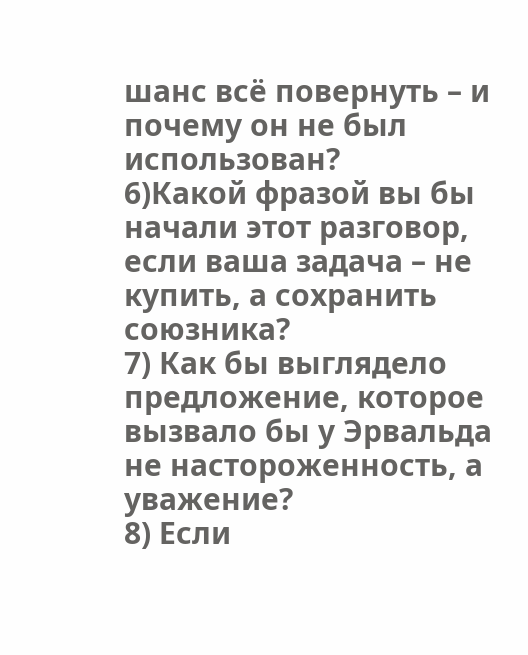шанс всё повернуть – и почему он не был использован?
6)Какой фразой вы бы начали этот разговор, если ваша задача – не купить, а сохранить союзника?
7) Как бы выглядело предложение, которое вызвало бы у Эрвальда не настороженность, а уважение?
8) Если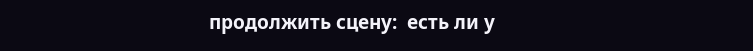продолжить сцену:  есть ли у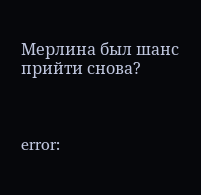Мерлина был шанс прийти снова?



error: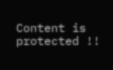Content is protected !!